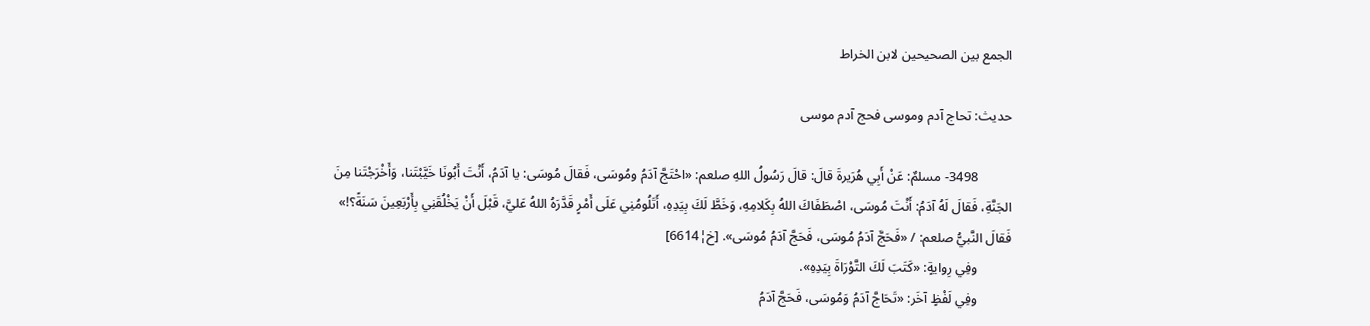الجمع بين الصحيحين لابن الخراط

حديث: تحاج آدم وموسى فحج آدم موسى

          3498- مسلمٌ: عَنْ أَبِي هُرَيرةَ قالَ: قالَ رَسُولُ اللهِ صلعم: «احْتَجَّ آدَمُ ومُوسَى، فَقالَ مُوسَى: يا آدَمُ، أَنْتَ أَبُونَا خَيَّبْتَنا، وَأَخْرَجْتَنا مِنَ الجَنَّةِ، فَقالَ لَهُ آدَمُ: أَنْتَ مُوسَى، اصْطَفَاكَ اللهُ بِكَلامِهِ، وَخَطَّ لَكَ بِيَدِهِ، أَتَلُومُنِي عَلَى أَمْرٍ قَدَّرَهُ اللهُ عَليَّ، قَبْلَ أَنْ يَخْلُقَنِي بِأَرْبَعِينَ سَنَةً؟!» فَقالَ النَّبيُّ صلعم: / «فَحَجَّ آدَمُ مُوسَى، فَحَجَّ آدَمُ مُوسَى». [خ¦6614]
          وفِي رِوايةٍ: «كَتَبَ لَكَ التَّوْرَاةَ بِيَدِهِ».
          وفِي لَفْظٍ آخَر: «تَحَاجَّ آدَمُ وَمُوسَى، فَحَجَّ آدَمُ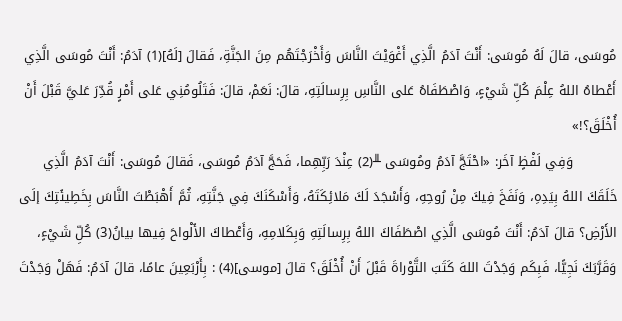مُوسَى، قالَ لَهُ مُوسَى: أَنْتَ آدَمُ الَّذِي أَغْوَيْتَ النَّاسَ وَأَخْرَجْتَهُم مِنَ الجَنَّةِ، فَقالَ [لَهُ](1) آدَمُ: أَنْتَ مُوسَى الَّذِي أَعْطاهُ اللهُ عِلْمَ كُلِّ شَيْءٍ، وَاصْطَفَاهُ عَلى النَّاسِ بِرِسالَتِهِ، قالَ: نَعَمْ، قالَ: فَتَلُومُنِي عَلى أَمْرٍ قُدِّرَ عَليَّ قَبْلَ أَنْ أُخْلَقَ؟!»
          وَفِي لَفْظٍ آخَر: «احْتَجَّ آدَمُ ومُوسَى ╨(2) عِنْدَ رَبِّهِما، فَحَجَّ آدَمُ مُوسَى، فَقالَ مُوسَى: أَنْتَ آدَمُ الَّذِي خَلَقَكَ اللهُ بِيَدِهِ، وَنَفَخَ فِيكَ مِنْ رُوحِهِ، وَأَسْجَدَ لَكَ مَلائِكَتَهُ، وَأَسْكَنَكَ فِي جَنَّتِهِ، ثُمَّ أَهْبَطْتَ النَّاسَ بِخَطِيئَتِكَ إلَى الأَرْضِ؟ قالَ آدَمُ: أَنْتَ مُوسَى الَّذِي اصْطَفَاكَ اللهُ بِرِسالَتِهِ وَبِكَلامِهِ، وَأَعْطاكَ الأَلْواحَ فِيها بيانُ(3) كُلِّ شَيْءٍ، وَقَرَّبَكَ نَجِيًّا، فَبِكَم وَجَدْتَ اللهَ كَتَبَ التَّوْراةَ قَبْلَ أَنْ أُخْلَقَ؟ قالَ [موسى](4) : بِأَرْبَعِينَ عامًا، قالَ آدَمُ: فَهَلْ وَجَدْتَ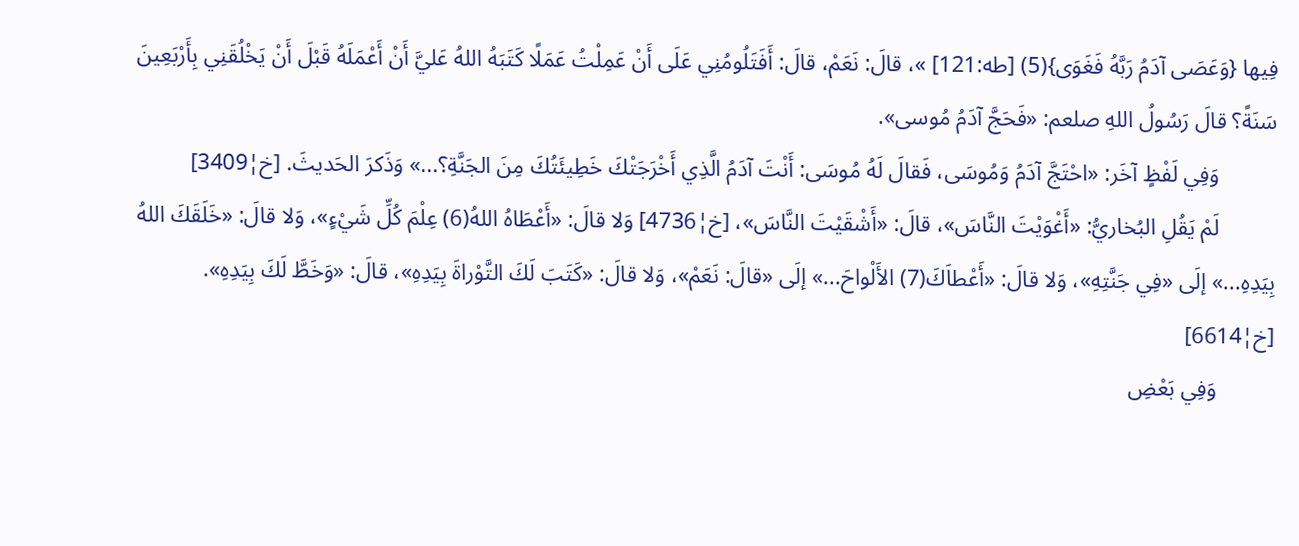فِيها {وَعَصَى آدَمُ رَبَّهُ فَغَوَى}(5) [طه:121] »، قالَ: نَعَمْ، قالَ: أَفَتَلُومُنِي عَلَى أَنْ عَمِلْتُ عَمَلًا كَتَبَهُ اللهُ عَليَّ أَنْ أَعْمَلَهُ قَبْلَ أَنْ يَخْلُقَنِي بِأَرْبَعِينَ سَنَةً؟ قالَ رَسُولُ اللهِ صلعم: «فَحَجَّ آدَمُ مُوسى».
          وَفِي لَفْظٍ آخَر: «احْتَجَّ آدَمُ وَمُوسَى، فَقالَ لَهُ مُوسَى: أَنْتَ آدَمُ الَّذِي أَخْرَجَتْكَ خَطِيئَتُكَ مِنَ الجَنَّةِ؟...» وَذَكرَ الحَديثَ. [خ¦3409]
          لَمْ يَقُلِ البُخاريُّ: «أَغْوَيْتَ النَّاسَ»، قالَ: «أَشْقَيْتَ النَّاسَ»، [خ¦4736] وَلا قالَ: «أَعْطَاهُ اللهُ(6) عِلْمَ كُلِّ شَيْءٍ»، وَلا قالَ: «خَلَقَكَ اللهُ بِيَدِهِ...» إلَى «فِي جَنَّتِهِ»، وَلا قالَ: «أَعْطاَكَ(7) الأَلْواحَ...» إلَى «قالَ: نَعَمْ»، وَلا قالَ: «كَتَبَ لَكَ التَّوْراةَ بِيَدِهِ»، قالَ: «وَخَطَّ لَكَ بِيَدِهِ». [خ¦6614]
          وَفِي بَعْضِ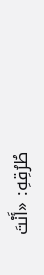طُرُقِهِ: «أَنْتَ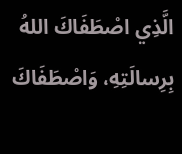الَّذِي اصْطَفَاكَ اللهُ بِرِسالَتِهِ، وَاصْطَفَاكَ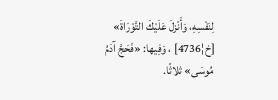لِنَفْسِهِ، وَأَنْزلَ عَلَيْكَ التَّوْرَاةَ» [خ¦4736] ، وَفِيها: «فَحَجَّ آدَمُ مُوسَى» ثلاثًا.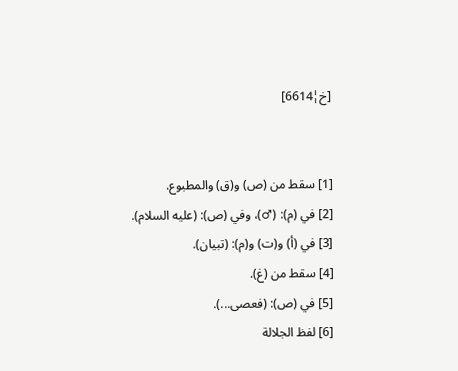[خ¦6614]


[1] سقط من (ص) و(ق) والمطبوع.
[2] في (م): (♂)، وفي (ص): (عليه السلام).
[3] في (أ) و(ت) و(م): (تبيان).
[4] سقط من (غ).
[5] في (ص): (فعصى...).
[6] لفظ الجلالة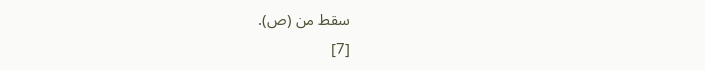سقط من (ص).
[7]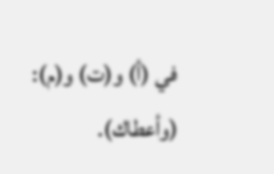في (أ) و(ت) و(م): (وأعطاك).